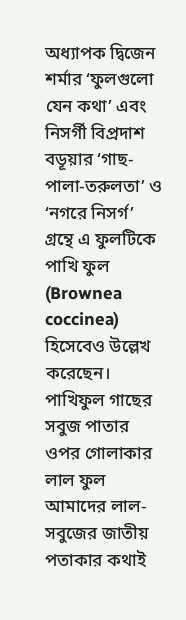অধ্যাপক দ্বিজেন শর্মার ‘ফুলগুলো যেন কথা’ এবং নিসর্গী বিপ্রদাশ বডূয়ার ‘গাছ-পালা-তরুলতা’ ও ‘নগরে নিসর্গ’ গ্রন্থে এ ফুলটিকে পাখি ফুল (Brownea coccinea) হিসেবেও উল্লেখ করেছেন।
পাখিফুল গাছের সবুজ পাতার ওপর গোলাকার লাল ফুল আমাদের লাল-সবুজের জাতীয় পতাকার কথাই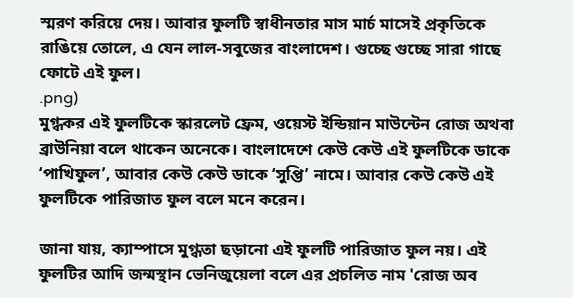স্মরণ করিয়ে দেয়। আবার ফুলটি স্বাধীনতার মাস মার্চ মাসেই প্রকৃতিকে রাঙিয়ে তোলে, এ যেন লাল-সবুজের বাংলাদেশ। গুচ্ছে গুচ্ছে সারা গাছে ফোটে এই ফুল।
.png)
মুগ্ধকর এই ফুলটিকে স্কারলেট ফ্রেম, ওয়েস্ট ইন্ডিয়ান মাউন্টেন রোজ অথবা ব্রাউনিয়া বলে থাকেন অনেকে। বাংলাদেশে কেউ কেউ এই ফুলটিকে ডাকে ‘পাখিফুল’, আবার কেউ কেউ ডাকে ‘সুপ্তি’ নামে। আবার কেউ কেউ এই ফুলটিকে পারিজাত ফুল বলে মনে করেন।

জানা যায়, ক্যাম্পাসে মুগ্ধতা ছড়ানো এই ফুলটি পারিজাত ফুল নয়। এই ফুলটির আদি জন্মস্থান ভেনিজুয়েলা বলে এর প্রচলিত নাম 'রোজ অব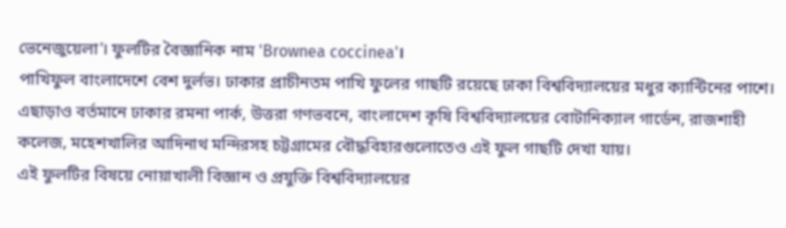ভেনেজুয়েলা'। ফুলটির বৈজ্ঞানিক নাম 'Brownea coccinea'।
পাখিফুল বাংলাদেশে বেশ দুর্লভ। ঢাকার প্রাচীনতম পাখি ফুলের গাছটি রয়েছে ঢাকা বিশ্ববিদ্যালয়ের মধুর ক্যান্টিনের পাশে। এছাড়াও বর্তমানে ঢাকার রমনা পার্ক, উত্তরা গণভবনে, বাংলাদেশ কৃষি বিশ্ববিদ্যালয়ের বোটানিক্যাল গার্ডেন, রাজশাহী কলেজ, মহেশখালির আদিনাথ মন্দিরসহ চট্টগ্রামের বৌদ্ধবিহারগুলোতেও এই ফুল গাছটি দেখা যায়।
এই ফুলটির বিষয়ে নোয়াখালী বিজ্ঞান ও প্রযুক্তি বিশ্ববিদ্যালয়ের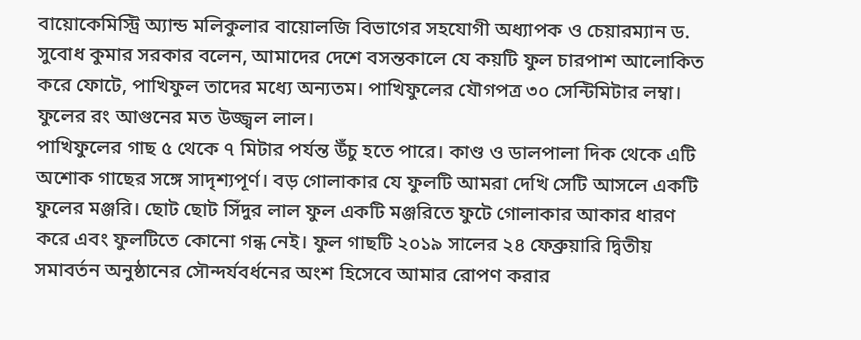বায়োকেমিস্ট্রি অ্যান্ড মলিকুলার বায়োলজি বিভাগের সহযোগী অধ্যাপক ও চেয়ারম্যান ড. সুবোধ কুমার সরকার বলেন, আমাদের দেশে বসন্তকালে যে কয়টি ফুল চারপাশ আলোকিত করে ফোটে, পাখিফুল তাদের মধ্যে অন্যতম। পাখিফুলের যৌগপত্র ৩০ সেন্টিমিটার লম্বা। ফুলের রং আগুনের মত উজ্জ্বল লাল।
পাখিফুলের গাছ ৫ থেকে ৭ মিটার পর্যন্ত উঁচু হতে পারে। কাণ্ড ও ডালপালা দিক থেকে এটি অশোক গাছের সঙ্গে সাদৃশ্যপূর্ণ। বড় গোলাকার যে ফুলটি আমরা দেখি সেটি আসলে একটি ফুলের মঞ্জরি। ছোট ছোট সিঁদুর লাল ফুল একটি মঞ্জরিতে ফুটে গোলাকার আকার ধারণ করে এবং ফুলটিতে কোনো গন্ধ নেই। ফুল গাছটি ২০১৯ সালের ২৪ ফেব্রুয়ারি দ্বিতীয় সমাবর্তন অনুষ্ঠানের সৌন্দর্যবর্ধনের অংশ হিসেবে আমার রোপণ করার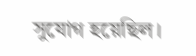সুযোগ হয়েছিল।